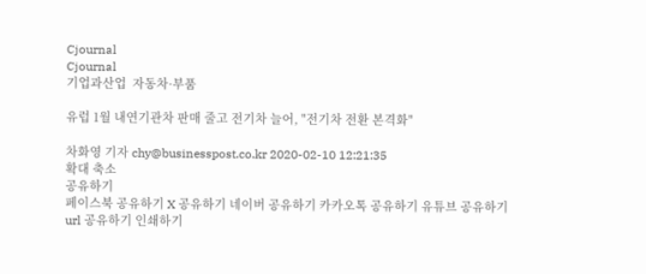Cjournal
Cjournal
기업과산업  자동차·부품

유럽 1월 내연기관차 판매 줄고 전기차 늘어, "전기차 전환 본격화"

차화영 기자 chy@businesspost.co.kr 2020-02-10 12:21:35
확대 축소
공유하기
페이스북 공유하기 X 공유하기 네이버 공유하기 카카오톡 공유하기 유튜브 공유하기 url 공유하기 인쇄하기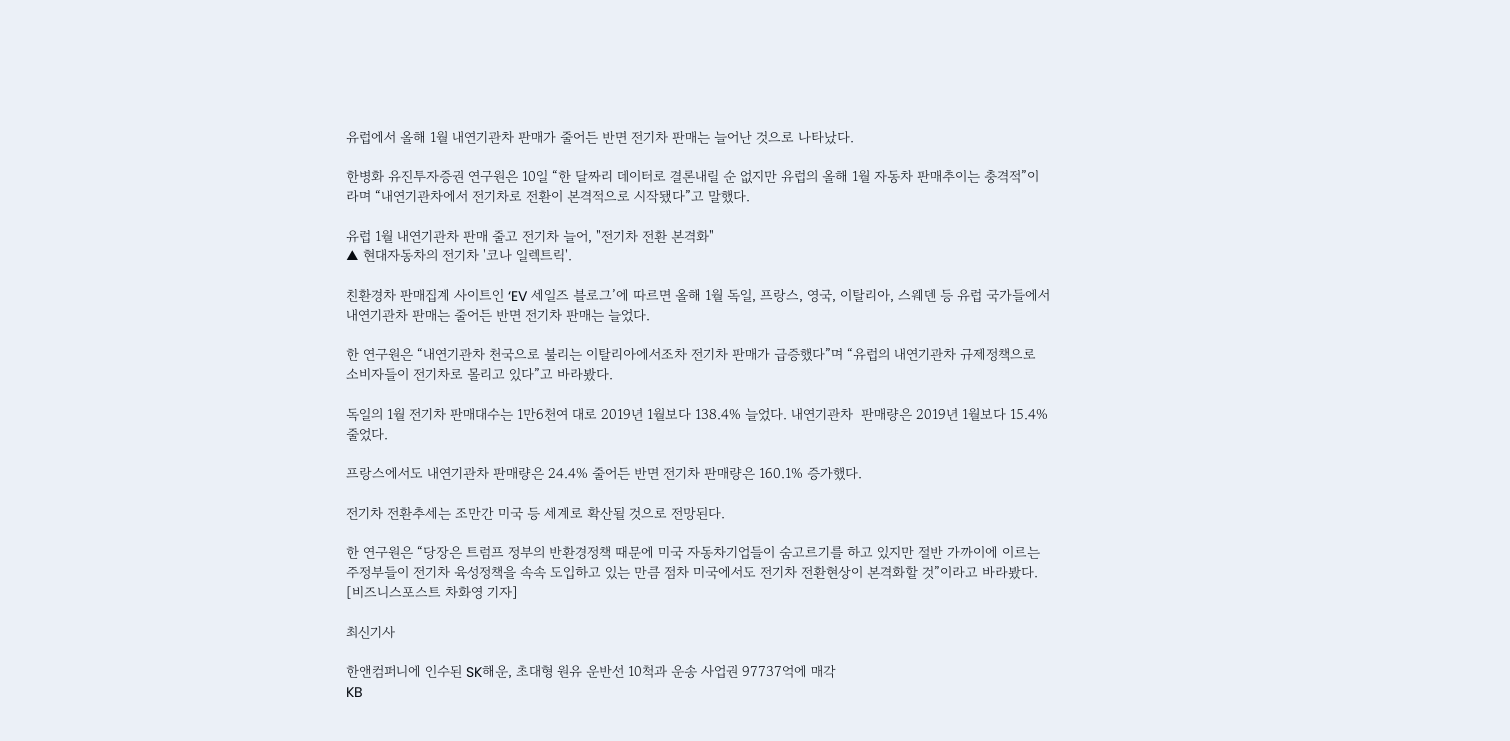유럽에서 올해 1월 내연기관차 판매가 줄어든 반면 전기차 판매는 늘어난 것으로 나타났다.

한병화 유진투자증권 연구원은 10일 “한 달짜리 데이터로 결론내릴 순 없지만 유럽의 올해 1월 자동차 판매추이는 충격적”이라며 “내연기관차에서 전기차로 전환이 본격적으로 시작됐다”고 말했다.

유럽 1월 내연기관차 판매 줄고 전기차 늘어, "전기차 전환 본격화"
▲ 현대자동차의 전기차 '코나 일렉트릭'.

친환경차 판매집계 사이트인 ‘EV 세일즈 블로그’에 따르면 올해 1월 독일, 프랑스, 영국, 이탈리아, 스웨덴 등 유럽 국가들에서 내연기관차 판매는 줄어든 반면 전기차 판매는 늘었다.

한 연구원은 “내연기관차 천국으로 불리는 이탈리아에서조차 전기차 판매가 급증했다”며 “유럽의 내연기관차 규제정책으로 소비자들이 전기차로 몰리고 있다”고 바라봤다.

독일의 1월 전기차 판매대수는 1만6천여 대로 2019년 1월보다 138.4% 늘었다. 내연기관차  판매량은 2019년 1월보다 15.4% 줄었다.

프랑스에서도 내연기관차 판매량은 24.4% 줄어든 반면 전기차 판매량은 160.1% 증가했다.

전기차 전환추세는 조만간 미국 등 세계로 확산될 것으로 전망된다.

한 연구원은 “당장은 트럼프 정부의 반환경정책 때문에 미국 자동차기업들이 숨고르기를 하고 있지만 절반 가까이에 이르는 주정부들이 전기차 육성정책을 속속 도입하고 있는 만큼 점차 미국에서도 전기차 전환현상이 본격화할 것”이라고 바라봤다. [비즈니스포스트 차화영 기자]

최신기사

한앤컴퍼니에 인수된 SK해운, 초대형 원유 운반선 10척과 운송 사업권 97737억에 매각
KB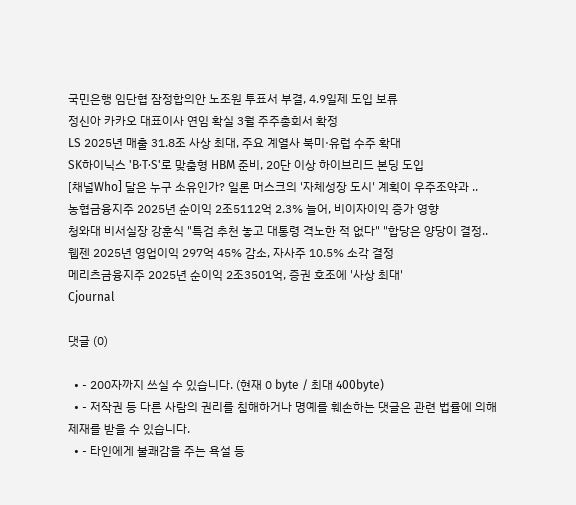국민은행 임단협 잠정합의안 노조원 투표서 부결, 4.9일제 도입 보류
정신아 카카오 대표이사 연임 확실 3월 주주총회서 확정
LS 2025년 매출 31.8조 사상 최대, 주요 계열사 북미·유럽 수주 확대
SK하이닉스 'B·T·S'로 맞춤형 HBM 준비, 20단 이상 하이브리드 본딩 도입
[채널Who] 달은 누구 소유인가? 일론 머스크의 '자체성장 도시' 계획이 우주조약과 ..
농협금융지주 2025년 순이익 2조5112억 2.3% 늘어, 비이자이익 증가 영향
청와대 비서실장 강훈식 "특검 추천 놓고 대통령 격노한 적 없다" "합당은 양당이 결정..
웹젠 2025년 영업이익 297억 45% 감소, 자사주 10.5% 소각 결정
메리츠금융지주 2025년 순이익 2조3501억, 증권 호조에 '사상 최대'
Cjournal

댓글 (0)

  • - 200자까지 쓰실 수 있습니다. (현재 0 byte / 최대 400byte)
  • - 저작권 등 다른 사람의 권리를 침해하거나 명예를 훼손하는 댓글은 관련 법률에 의해 제재를 받을 수 있습니다.
  • - 타인에게 불쾌감을 주는 욕설 등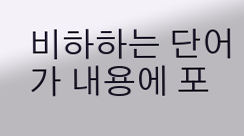비하하는 단어가 내용에 포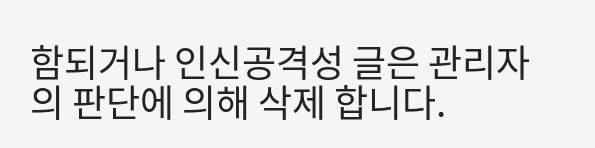함되거나 인신공격성 글은 관리자의 판단에 의해 삭제 합니다.